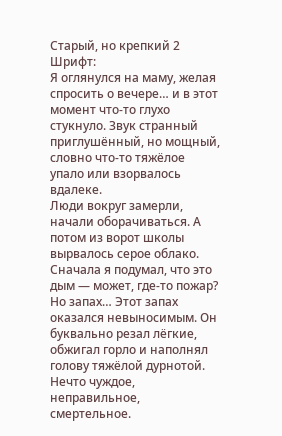Старый, но крепкий 2
Шрифт:
Я оглянулся на маму, желая спросить о вечере… и в этот момент что-то глухо стукнуло. Звук странный приглушённый, но мощный, словно что-то тяжёлое упало или взорвалось вдалеке.
Люди вокруг замерли, начали оборачиваться. А потом из ворот школы вырвалось серое облако.
Сначала я подумал, что это дым — может, где-то пожар? Но запах… Этот запах оказался невыносимым. Он буквально резал лёгкие, обжигал горло и наполнял голову тяжёлой дурнотой. Нечто чуждое, неправильное, смертельное.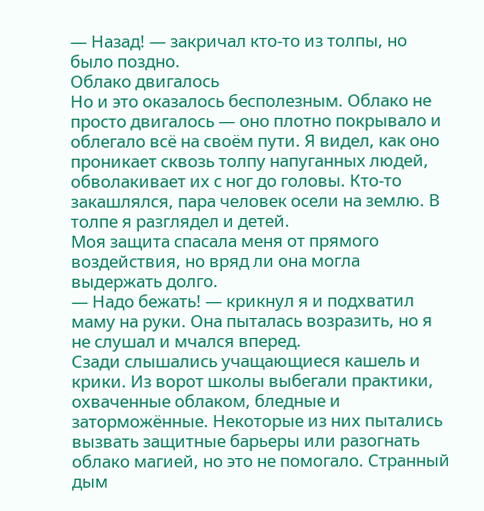— Назад! — закричал кто-то из толпы, но было поздно.
Облако двигалось
Но и это оказалось бесполезным. Облако не просто двигалось — оно плотно покрывало и облегало всё на своём пути. Я видел, как оно проникает сквозь толпу напуганных людей, обволакивает их с ног до головы. Кто-то закашлялся, пара человек осели на землю. В толпе я разглядел и детей.
Моя защита спасала меня от прямого воздействия, но вряд ли она могла выдержать долго.
— Надо бежать! — крикнул я и подхватил маму на руки. Она пыталась возразить, но я не слушал и мчался вперед.
Сзади слышались учащающиеся кашель и крики. Из ворот школы выбегали практики, охваченные облаком, бледные и заторможённые. Некоторые из них пытались вызвать защитные барьеры или разогнать облако магией, но это не помогало. Странный дым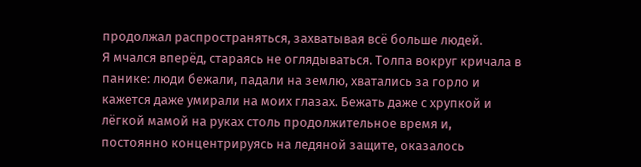продолжал распространяться, захватывая всё больше людей.
Я мчался вперёд, стараясь не оглядываться. Толпа вокруг кричала в панике: люди бежали, падали на землю, хватались за горло и кажется даже умирали на моих глазах. Бежать даже с хрупкой и лёгкой мамой на руках столь продолжительное время и, постоянно концентрируясь на ледяной защите, оказалось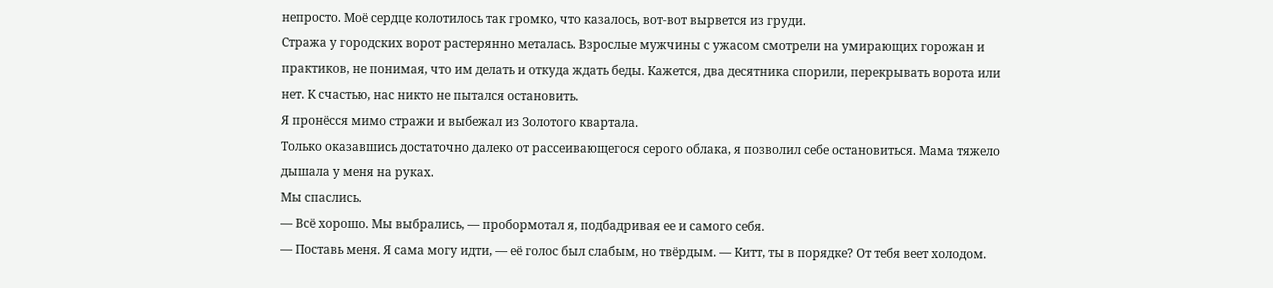непросто. Моё сердце колотилось так громко, что казалось, вот-вот вырвется из груди.
Стража у городских ворот растерянно металась. Взрослые мужчины с ужасом смотрели на умирающих горожан и практиков, не понимая, что им делать и откуда ждать беды. Кажется, два десятника спорили, перекрывать ворота или нет. К счастью, нас никто не пытался остановить.
Я пронёсся мимо стражи и выбежал из Золотого квартала.
Только оказавшись достаточно далеко от рассеивающегося серого облака, я позволил себе остановиться. Мама тяжело дышала у меня на руках.
Мы спаслись.
— Всё хорошо. Мы выбрались, — пробормотал я, подбадривая ее и самого себя.
— Поставь меня. Я сама могу идти, — её голос был слабым, но твёрдым. — Китт, ты в порядке? От тебя веет холодом.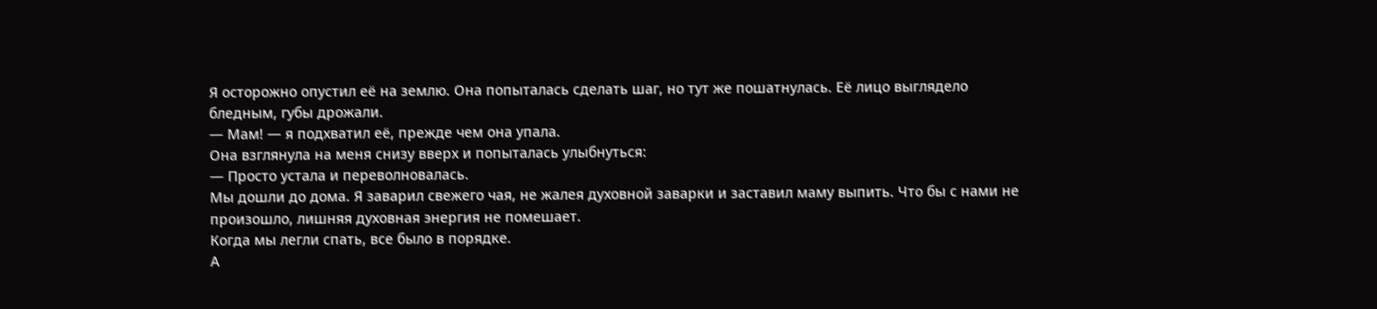Я осторожно опустил её на землю. Она попыталась сделать шаг, но тут же пошатнулась. Её лицо выглядело бледным, губы дрожали.
— Мам! — я подхватил её, прежде чем она упала.
Она взглянула на меня снизу вверх и попыталась улыбнуться:
— Просто устала и переволновалась.
Мы дошли до дома. Я заварил свежего чая, не жалея духовной заварки и заставил маму выпить. Что бы с нами не произошло, лишняя духовная энергия не помешает.
Когда мы легли спать, все было в порядке.
А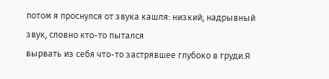потом я проснулся от звука кашля: низкий, надрывный звук, словно кто-то пытался
вырвать из себя что-то застрявшее глубоко в груди.Я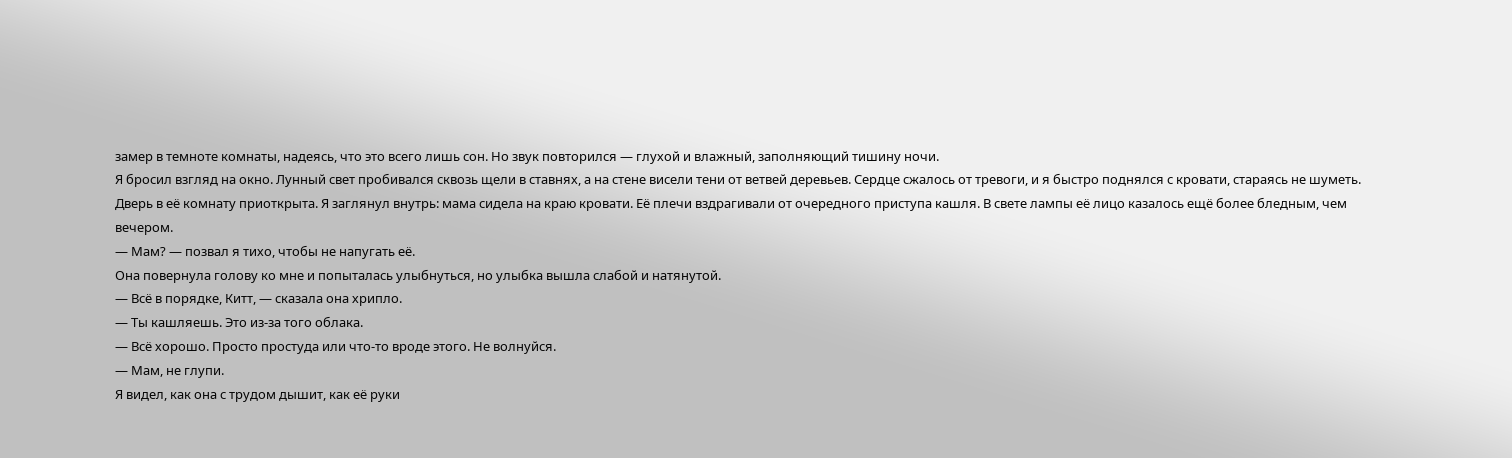замер в темноте комнаты, надеясь, что это всего лишь сон. Но звук повторился — глухой и влажный, заполняющий тишину ночи.
Я бросил взгляд на окно. Лунный свет пробивался сквозь щели в ставнях, а на стене висели тени от ветвей деревьев. Сердце сжалось от тревоги, и я быстро поднялся с кровати, стараясь не шуметь.
Дверь в её комнату приоткрыта. Я заглянул внутрь: мама сидела на краю кровати. Её плечи вздрагивали от очередного приступа кашля. В свете лампы её лицо казалось ещё более бледным, чем вечером.
— Мам? — позвал я тихо, чтобы не напугать её.
Она повернула голову ко мне и попыталась улыбнуться, но улыбка вышла слабой и натянутой.
— Всё в порядке, Китт, — сказала она хрипло.
— Ты кашляешь. Это из-за того облака.
— Всё хорошо. Просто простуда или что-то вроде этого. Не волнуйся.
— Мам, не глупи.
Я видел, как она с трудом дышит, как её руки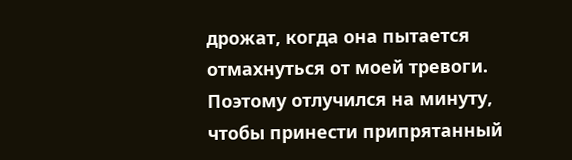дрожат, когда она пытается отмахнуться от моей тревоги. Поэтому отлучился на минуту, чтобы принести припрятанный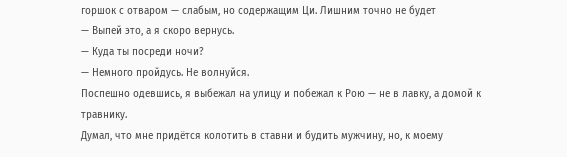горшок с отваром — слабым, но содержащим Ци. Лишним точно не будет
— Выпей это, а я скоро вернусь.
— Куда ты посреди ночи?
— Немного пройдусь. Не волнуйся.
Поспешно одевшись, я выбежал на улицу и побежал к Рою — не в лавку, а домой к травнику.
Думал, что мне придётся колотить в ставни и будить мужчину, но, к моему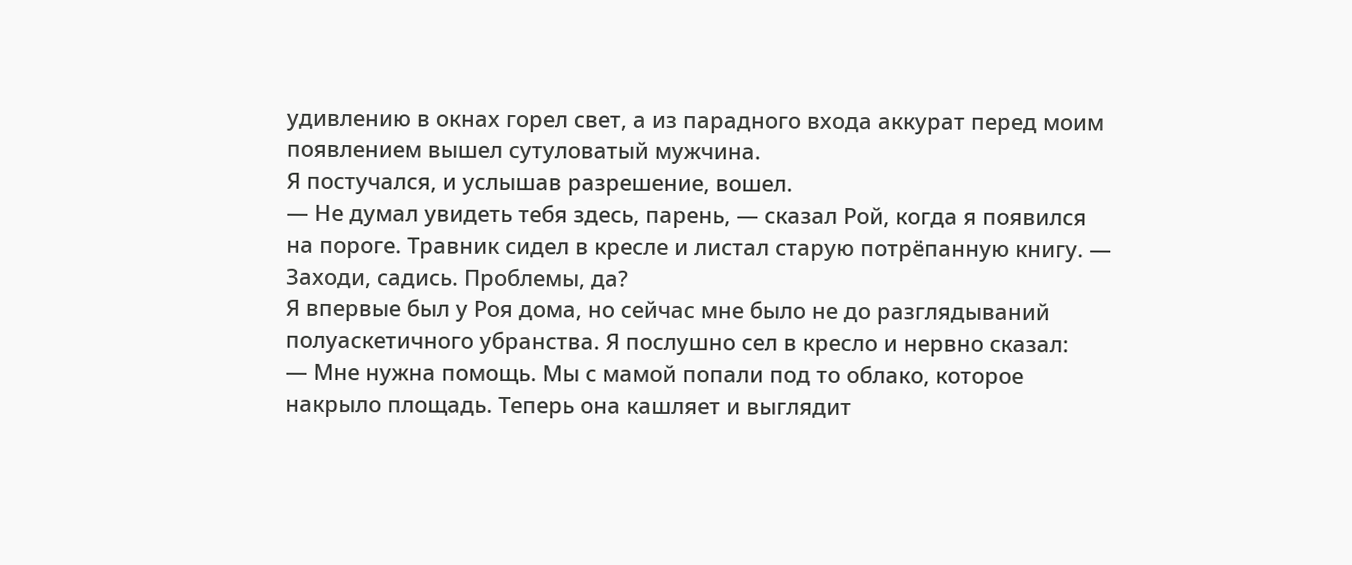удивлению в окнах горел свет, а из парадного входа аккурат перед моим появлением вышел сутуловатый мужчина.
Я постучался, и услышав разрешение, вошел.
— Не думал увидеть тебя здесь, парень, — сказал Рой, когда я появился на пороге. Травник сидел в кресле и листал старую потрёпанную книгу. — Заходи, садись. Проблемы, да?
Я впервые был у Роя дома, но сейчас мне было не до разглядываний полуаскетичного убранства. Я послушно сел в кресло и нервно сказал:
— Мне нужна помощь. Мы с мамой попали под то облако, которое накрыло площадь. Теперь она кашляет и выглядит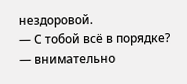нездоровой.
— С тобой всё в порядке? — внимательно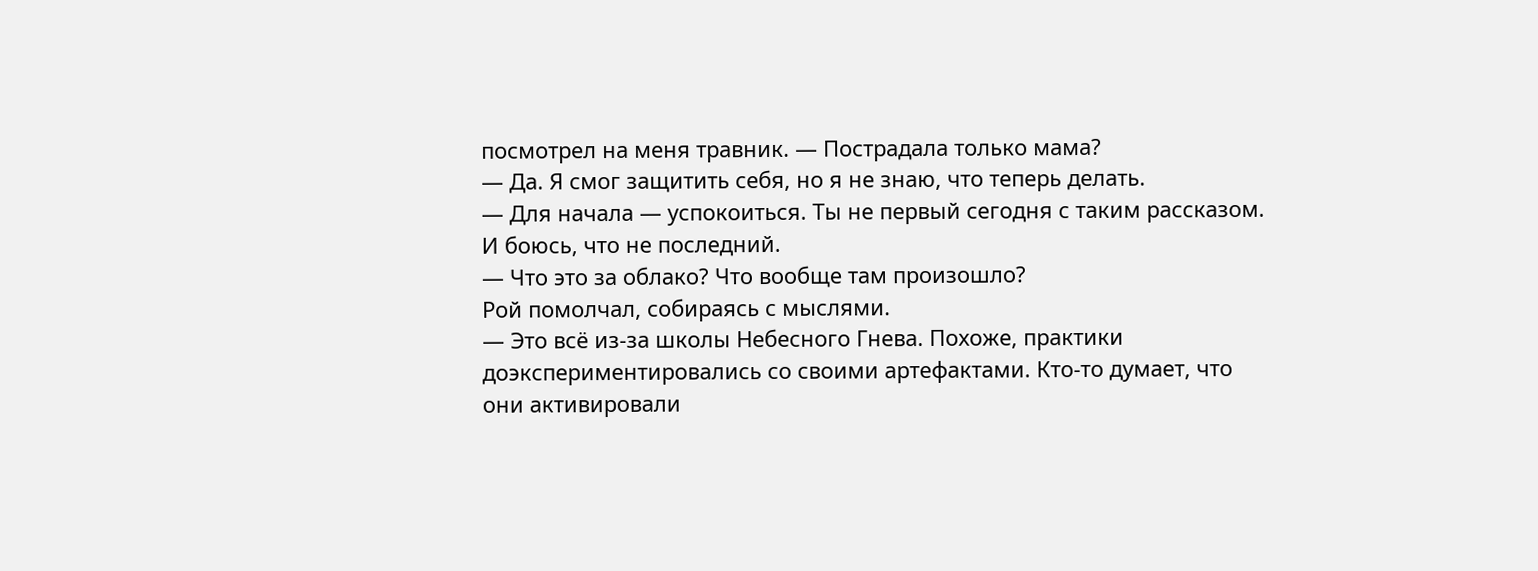посмотрел на меня травник. — Пострадала только мама?
— Да. Я смог защитить себя, но я не знаю, что теперь делать.
— Для начала — успокоиться. Ты не первый сегодня с таким рассказом. И боюсь, что не последний.
— Что это за облако? Что вообще там произошло?
Рой помолчал, собираясь с мыслями.
— Это всё из-за школы Небесного Гнева. Похоже, практики доэкспериментировались со своими артефактами. Кто-то думает, что они активировали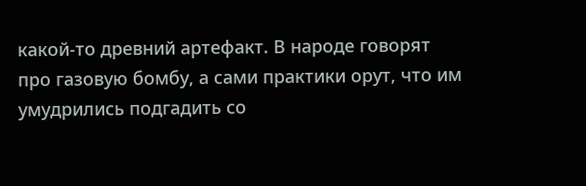какой-то древний артефакт. В народе говорят про газовую бомбу, а сами практики орут, что им умудрились подгадить со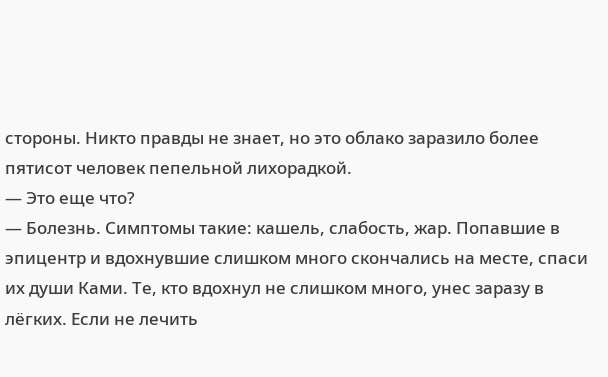стороны. Никто правды не знает, но это облако заразило более пятисот человек пепельной лихорадкой.
— Это еще что?
— Болезнь. Симптомы такие: кашель, слабость, жар. Попавшие в эпицентр и вдохнувшие слишком много скончались на месте, спаси их души Ками. Те, кто вдохнул не слишком много, унес заразу в лёгких. Если не лечить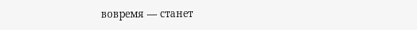вовремя — станет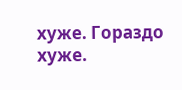хуже. Гораздо хуже.